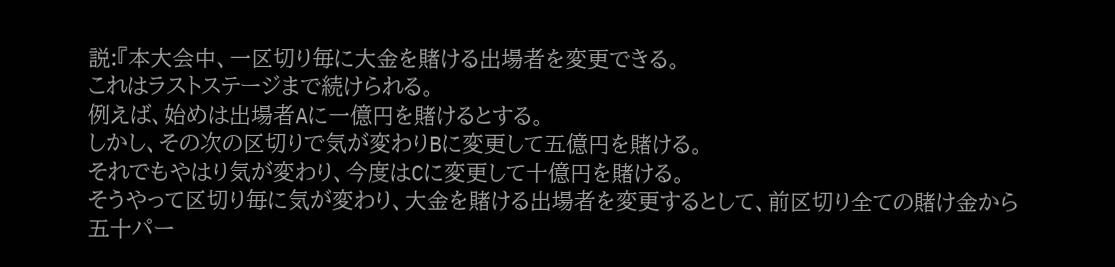説:『本大会中、一区切り毎に大金を賭ける出場者を変更できる。
これはラストステージまで続けられる。
例えば、始めは出場者Aに一億円を賭けるとする。
しかし、その次の区切りで気が変わりBに変更して五億円を賭ける。
それでもやはり気が変わり、今度はCに変更して十億円を賭ける。
そうやって区切り毎に気が変わり、大金を賭ける出場者を変更するとして、前区切り全ての賭け金から五十パー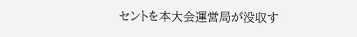セントを本大会運営局が没収す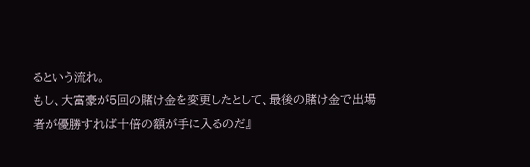るという流れ。
もし、大富豪が5回の賭け金を変更したとして、最後の賭け金で出場者が優勝すれば十倍の額が手に入るのだ』